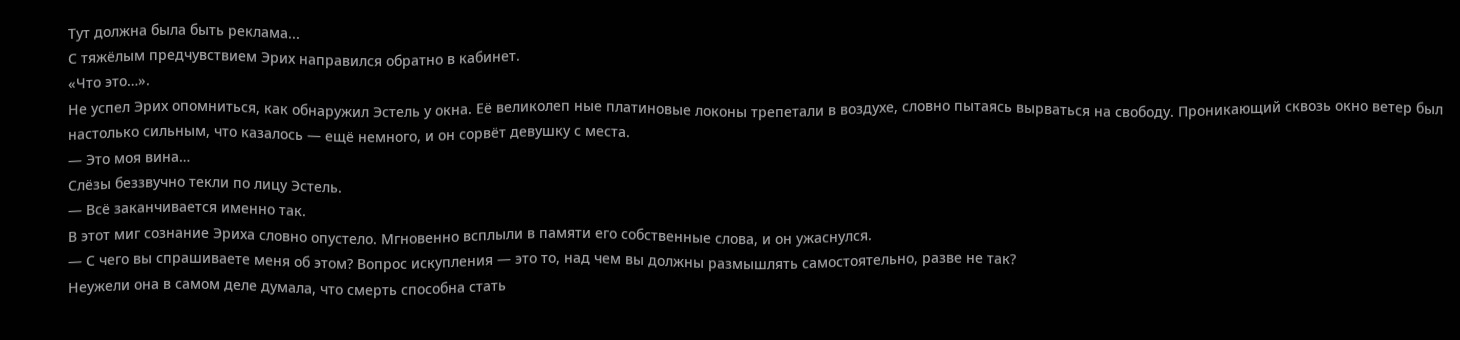Тут должна была быть реклама...
С тяжёлым предчувствием Эрих направился обратно в кабинет.
«Что это…».
Не успел Эрих опомниться, как обнаружил Эстель у окна. Её великолеп ные платиновые локоны трепетали в воздухе, словно пытаясь вырваться на свободу. Проникающий сквозь окно ветер был настолько сильным, что казалось — ещё немного, и он сорвёт девушку с места.
— Это моя вина…
Слёзы беззвучно текли по лицу Эстель.
— Всё заканчивается именно так.
В этот миг сознание Эриха словно опустело. Мгновенно всплыли в памяти его собственные слова, и он ужаснулся.
— С чего вы спрашиваете меня об этом? Вопрос искупления — это то, над чем вы должны размышлять самостоятельно, разве не так?
Неужели она в самом деле думала, что смерть способна стать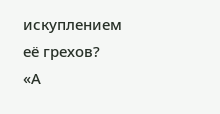искуплением её грехов?
«А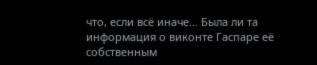что, если всё иначе… Была ли та информация о виконте Гаспаре её собственным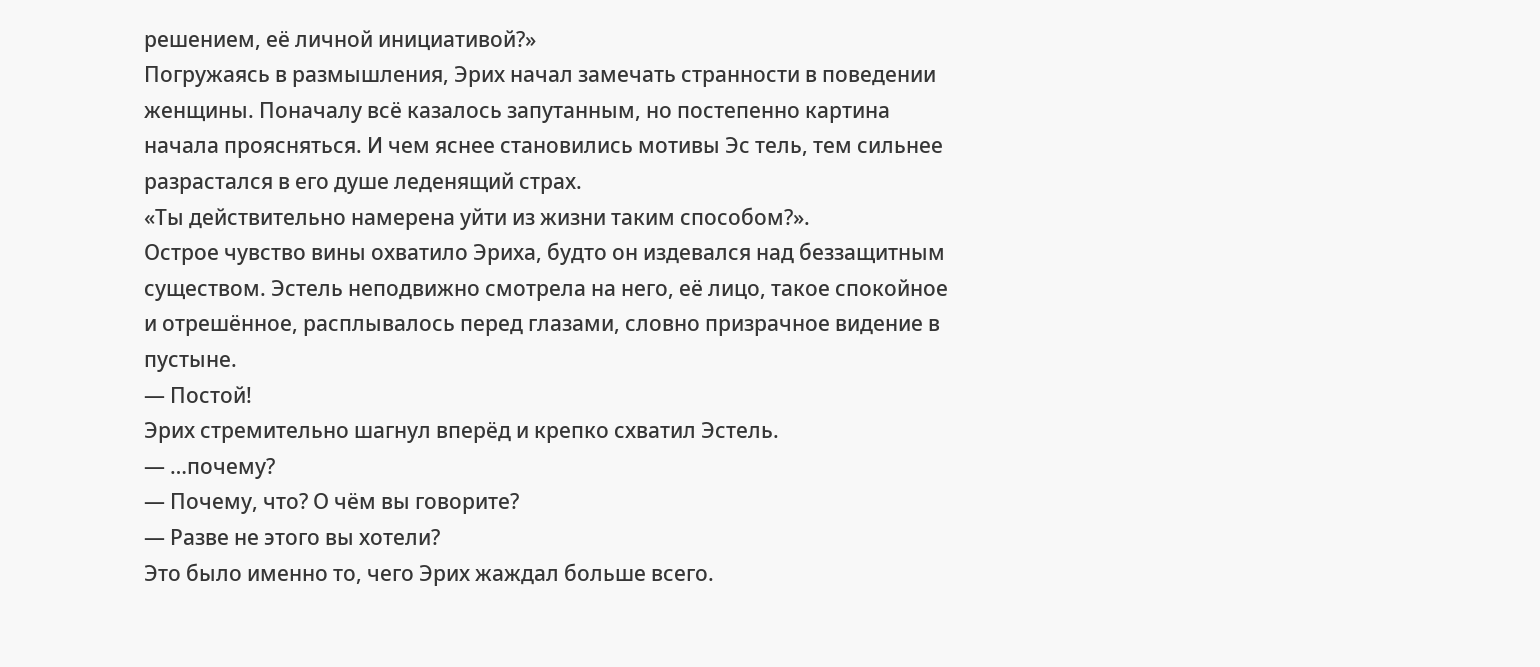решением, её личной инициативой?»
Погружаясь в размышления, Эрих начал замечать странности в поведении женщины. Поначалу всё казалось запутанным, но постепенно картина начала проясняться. И чем яснее становились мотивы Эс тель, тем сильнее разрастался в его душе леденящий страх.
«Ты действительно намерена уйти из жизни таким способом?».
Острое чувство вины охватило Эриха, будто он издевался над беззащитным существом. Эстель неподвижно смотрела на него, её лицо, такое спокойное и отрешённое, расплывалось перед глазами, словно призрачное видение в пустыне.
— Постой!
Эрих стремительно шагнул вперёд и крепко схватил Эстель.
— …почему?
— Почему, что? О чём вы говорите?
— Разве не этого вы хотели?
Это было именно то, чего Эрих жаждал больше всего.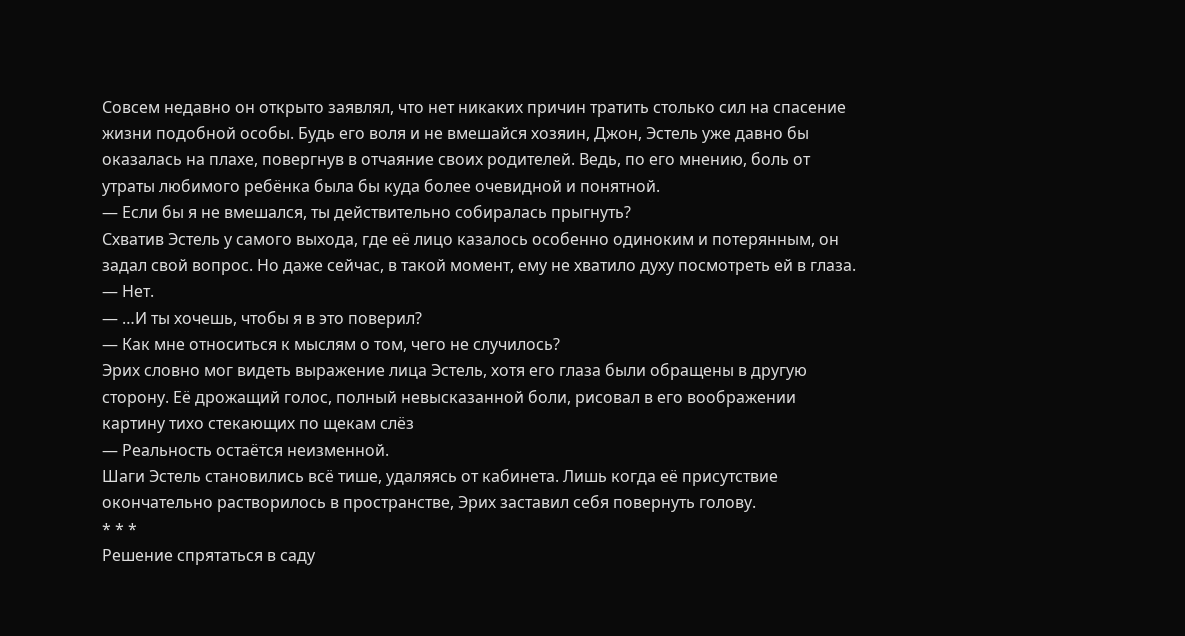Совсем недавно он открыто заявлял, что нет никаких причин тратить столько сил на спасение жизни подобной особы. Будь его воля и не вмешайся хозяин, Джон, Эстель уже давно бы оказалась на плахе, повергнув в отчаяние своих родителей. Ведь, по его мнению, боль от утраты любимого ребёнка была бы куда более очевидной и понятной.
— Если бы я не вмешался, ты действительно собиралась прыгнуть?
Схватив Эстель у самого выхода, где её лицо казалось особенно одиноким и потерянным, он задал свой вопрос. Но даже сейчас, в такой момент, ему не хватило духу посмотреть ей в глаза.
— Нет.
— …И ты хочешь, чтобы я в это поверил?
— Как мне относиться к мыслям о том, чего не случилось?
Эрих словно мог видеть выражение лица Эстель, хотя его глаза были обращены в другую сторону. Её дрожащий голос, полный невысказанной боли, рисовал в его воображении картину тихо стекающих по щекам слёз
— Реальность остаётся неизменной.
Шаги Эстель становились всё тише, удаляясь от кабинета. Лишь когда её присутствие окончательно растворилось в пространстве, Эрих заставил себя повернуть голову.
* * *
Решение спрятаться в саду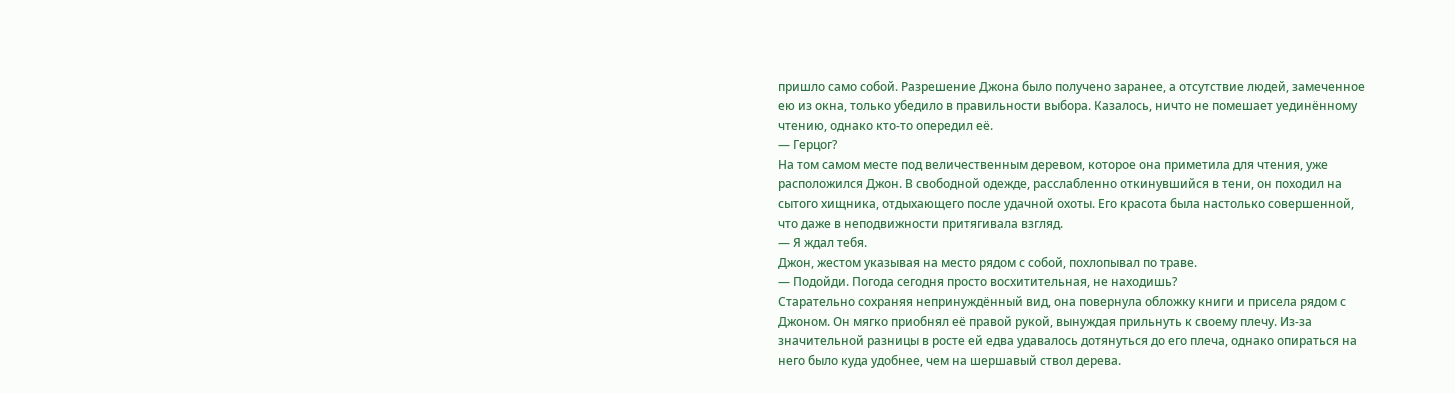пришло само собой. Разрешение Джона было получено заранее, а отсутствие людей, замеченное ею из окна, только убедило в правильности выбора. Казалось, ничто не помешает уединённому чтению, однако кто-то опередил её.
— Герцог?
На том самом месте под величественным деревом, которое она приметила для чтения, уже расположился Джон. В свободной одежде, расслабленно откинувшийся в тени, он походил на сытого хищника, отдыхающего после удачной охоты. Его красота была настолько совершенной, что даже в неподвижности притягивала взгляд.
— Я ждал тебя.
Джон, жестом указывая на место рядом с собой, похлопывал по траве.
— Подойди. Погода сегодня просто восхитительная, не находишь?
Старательно сохраняя непринуждённый вид, она повернула обложку книги и присела рядом с Джоном. Он мягко приобнял её правой рукой, вынуждая прильнуть к своему плечу. Из-за значительной разницы в росте ей едва удавалось дотянуться до его плеча, однако опираться на него было куда удобнее, чем на шершавый ствол дерева.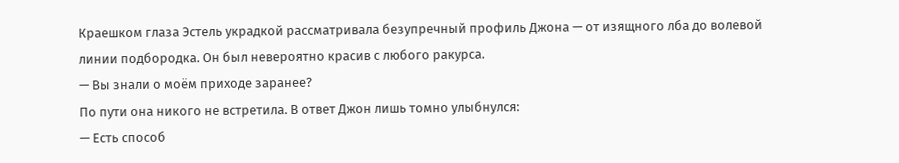Краешком глаза Эстель украдкой рассматривала безупречный профиль Джона — от изящного лба до волевой линии подбородка. Он был невероятно красив с любого ракурса.
— Вы знали о моём приходе заранее?
По пути она никого не встретила. В ответ Джон лишь томно улыбнулся:
— Есть способ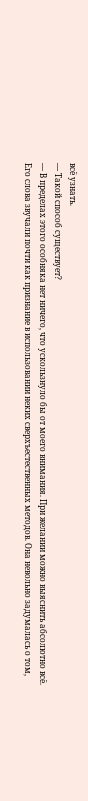всё узнать.
— Такой способ существует?
— В пределах этого особняка нет ничего, что ускользнуло бы от моего внимания. При желании можно выяснить абсолютно всё.
Его слова звучали почти как признание в использовании неких сверхъестественных методов. Она невольно задумалась о том,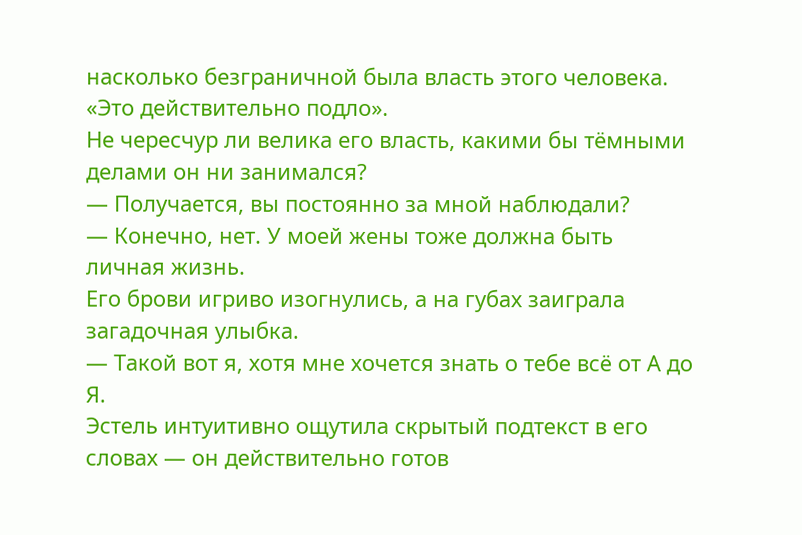насколько безграничной была власть этого человека.
«Это действительно подло».
Не чересчур ли велика его власть, какими бы тёмными делами он ни занимался?
— Получается, вы постоянно за мной наблюдали?
— Конечно, нет. У моей жены тоже должна быть личная жизнь.
Его брови игриво изогнулись, а на губах заиграла загадочная улыбка.
— Такой вот я, хотя мне хочется знать о тебе всё от А до Я.
Эстель интуитивно ощутила скрытый подтекст в его словах — он действительно готов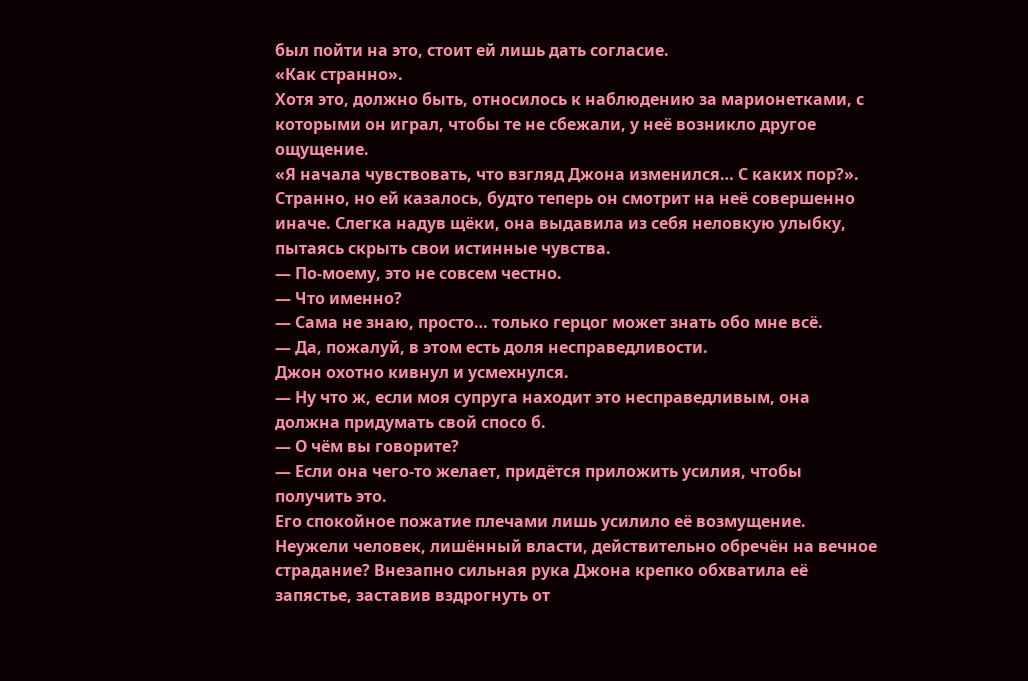был пойти на это, стоит ей лишь дать согласие.
«Как странно».
Хотя это, должно быть, относилось к наблюдению за марионетками, с которыми он играл, чтобы те не сбежали, у неё возникло другое ощущение.
«Я начала чувствовать, что взгляд Джона изменился… С каких пор?».
Странно, но ей казалось, будто теперь он смотрит на неё совершенно иначе. Слегка надув щёки, она выдавила из себя неловкую улыбку, пытаясь скрыть свои истинные чувства.
— По-моему, это не совсем честно.
— Что именно?
— Сама не знаю, просто… только герцог может знать обо мне всё.
— Да, пожалуй, в этом есть доля несправедливости.
Джон охотно кивнул и усмехнулся.
— Ну что ж, если моя супруга находит это несправедливым, она должна придумать свой спосо б.
— О чём вы говорите?
— Если она чего-то желает, придётся приложить усилия, чтобы получить это.
Его спокойное пожатие плечами лишь усилило её возмущение. Неужели человек, лишённый власти, действительно обречён на вечное страдание? Внезапно сильная рука Джона крепко обхватила её запястье, заставив вздрогнуть от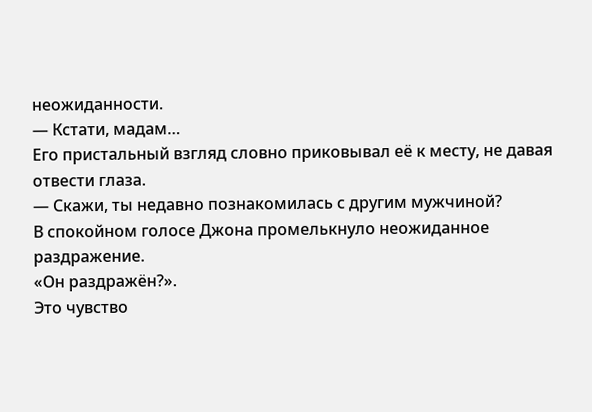неожиданности.
— Кстати, мадам…
Его пристальный взгляд словно приковывал её к месту, не давая отвести глаза.
— Скажи, ты недавно познакомилась с другим мужчиной?
В спокойном голосе Джона промелькнуло неожиданное раздражение.
«Он раздражён?».
Это чувство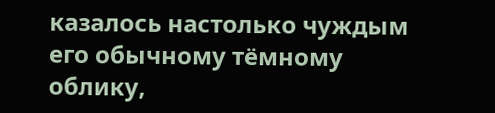казалось настолько чуждым его обычному тёмному облику,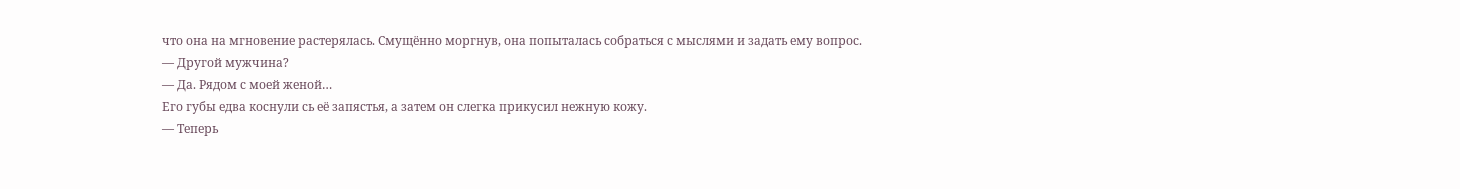что она на мгновение растерялась. Смущённо моргнув, она попыталась собраться с мыслями и задать ему вопрос.
— Другой мужчина?
— Да. Рядом с моей женой…
Его губы едва коснули сь её запястья, а затем он слегка прикусил нежную кожу.
— Теперь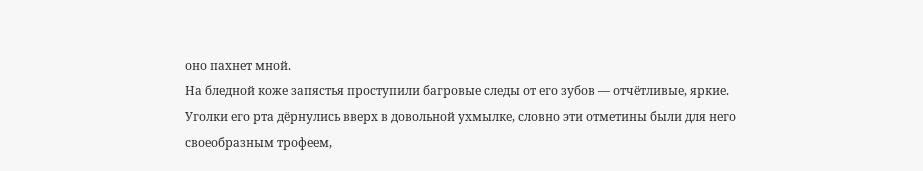оно пахнет мной.
На бледной коже запястья проступили багровые следы от его зубов — отчётливые, яркие. Уголки его рта дёрнулись вверх в довольной ухмылке, словно эти отметины были для него своеобразным трофеем,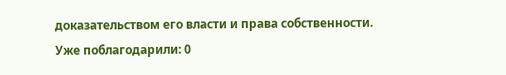доказательством его власти и права собственности.
Уже поблагодарили: 0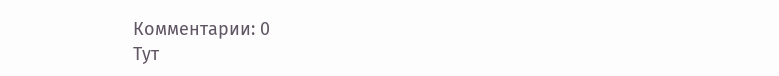Комментарии: 0
Тут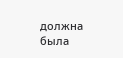должна была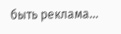быть реклама...